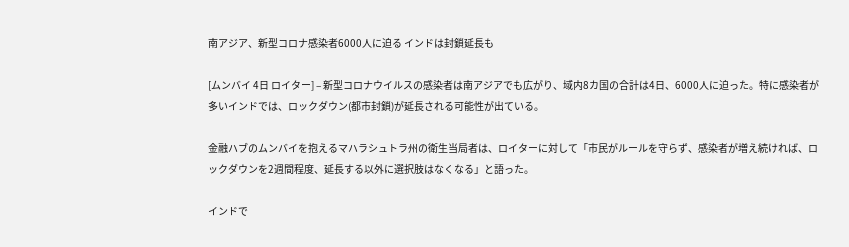南アジア、新型コロナ感染者6000人に迫る インドは封鎖延長も

[ムンバイ 4日 ロイター] – 新型コロナウイルスの感染者は南アジアでも広がり、域内8カ国の合計は4日、6000人に迫った。特に感染者が多いインドでは、ロックダウン(都市封鎖)が延長される可能性が出ている。

金融ハブのムンバイを抱えるマハラシュトラ州の衛生当局者は、ロイターに対して「市民がルールを守らず、感染者が増え続ければ、ロックダウンを2週間程度、延長する以外に選択肢はなくなる」と語った。

インドで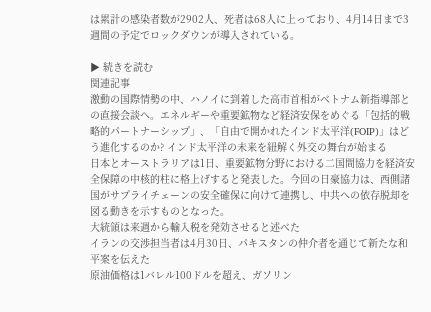は累計の感染者数が2902人、死者は68人に上っており、4月14日まで3週間の予定でロックダウンが導入されている。

▶ 続きを読む
関連記事
激動の国際情勢の中、ハノイに到着した高市首相がベトナム新指導部との直接会談へ。エネルギーや重要鉱物など経済安保をめぐる「包括的戦略的パートナーシップ」、「自由で開かれたインド太平洋(FOIP)」はどう進化するのか? インド太平洋の未来を紐解く外交の舞台が始まる
日本とオーストラリアは1日、重要鉱物分野における二国間協力を経済安全保障の中核的柱に格上げすると発表した。今回の日豪協力は、西側諸国がサプライチェーンの安全確保に向けて連携し、中共への依存脱却を図る動きを示すものとなった。
大統領は来週から輸入税を発効させると述べた
イランの交渉担当者は4月30日、パキスタンの仲介者を通じて新たな和平案を伝えた
原油価格は1バレル100ドルを超え、ガソリン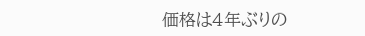価格は4年ぶりの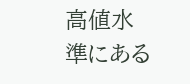高値水準にある